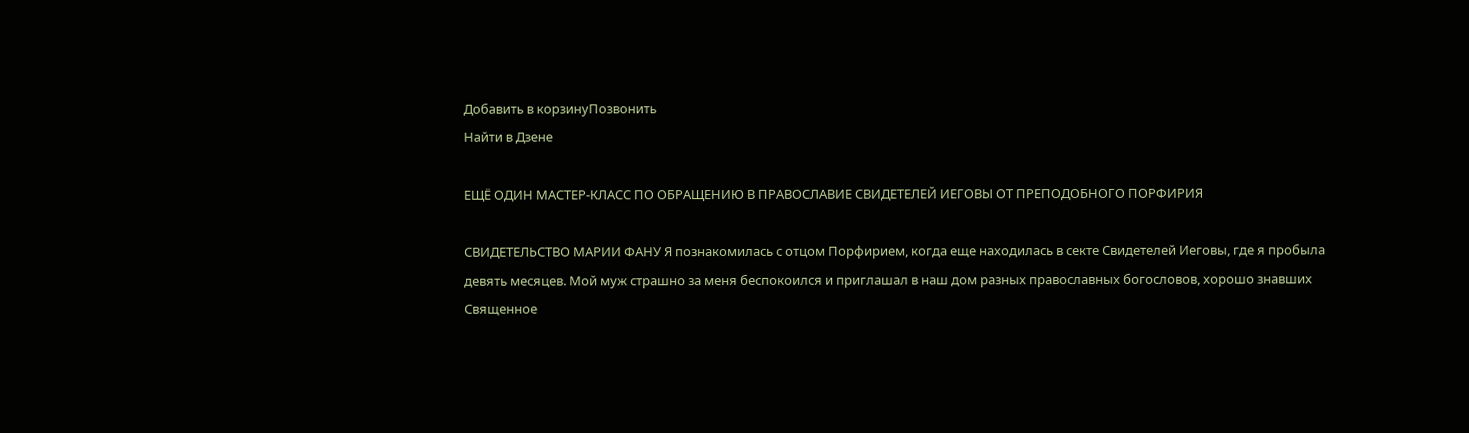Добавить в корзинуПозвонить
Найти в Дзене

ЕЩЁ ОДИН МАСТЕР-КЛАСС ПО ОБРАЩЕНИЮ В ПРАВОСЛАВИЕ СВИДЕТЕЛЕЙ ИЕГОВЫ ОТ ПРЕПОДОБНОГО ПОРФИРИЯ

СВИДЕТЕЛЬСТВО МАРИИ ФАНУ Я познакомилась с отцом Порфирием, когда еще находилась в секте Свидетелей Иеговы, где я пробыла девять месяцев. Мой муж страшно за меня беспокоился и приглашал в наш дом разных православных богословов, хорошо знавших Священное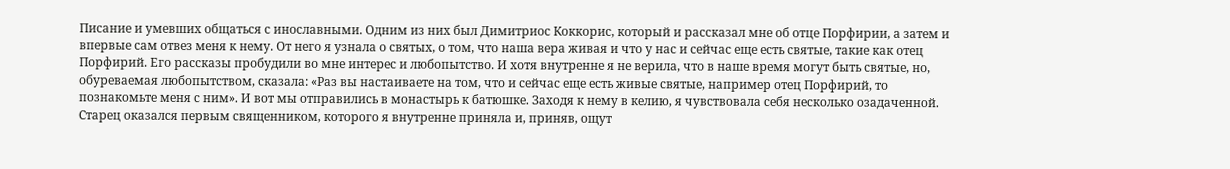Писание и умевших общаться с инославными. Одним из них был Димитриос Коккорис, который и рассказал мне об отце Порфирии, а затем и впервые сам отвез меня к нему. От него я узнала о святых, о том, что наша вера живая и что у нас и сейчас еще есть святые, такие как отец Порфирий. Его рассказы пробудили во мне интерес и любопытство. И хотя внутренне я не верила, что в наше время могут быть святые, но, обуреваемая любопытством, сказала: «Раз вы настаиваете на том, что и сейчас еще есть живые святые, например отец Порфирий, то познакомьте меня с ним». И вот мы отправились в монастырь к батюшке. Заходя к нему в келию, я чувствовала себя несколько озадаченной. Старец оказался первым священником, которого я внутренне приняла и, приняв, ощут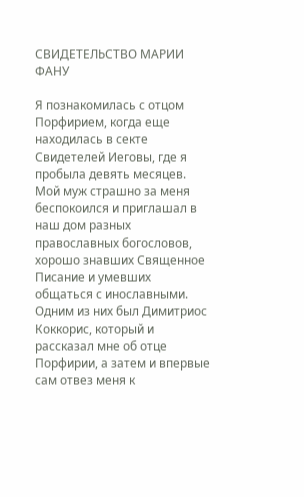СВИДЕТЕЛЬСТВО МАРИИ ФАНУ

Я познакомилась с отцом Порфирием, когда еще находилась в секте Свидетелей Иеговы, где я пробыла девять месяцев. Мой муж страшно за меня беспокоился и приглашал в наш дом разных православных богословов, хорошо знавших Священное Писание и умевших общаться с инославными. Одним из них был Димитриос Коккорис, который и рассказал мне об отце Порфирии, а затем и впервые сам отвез меня к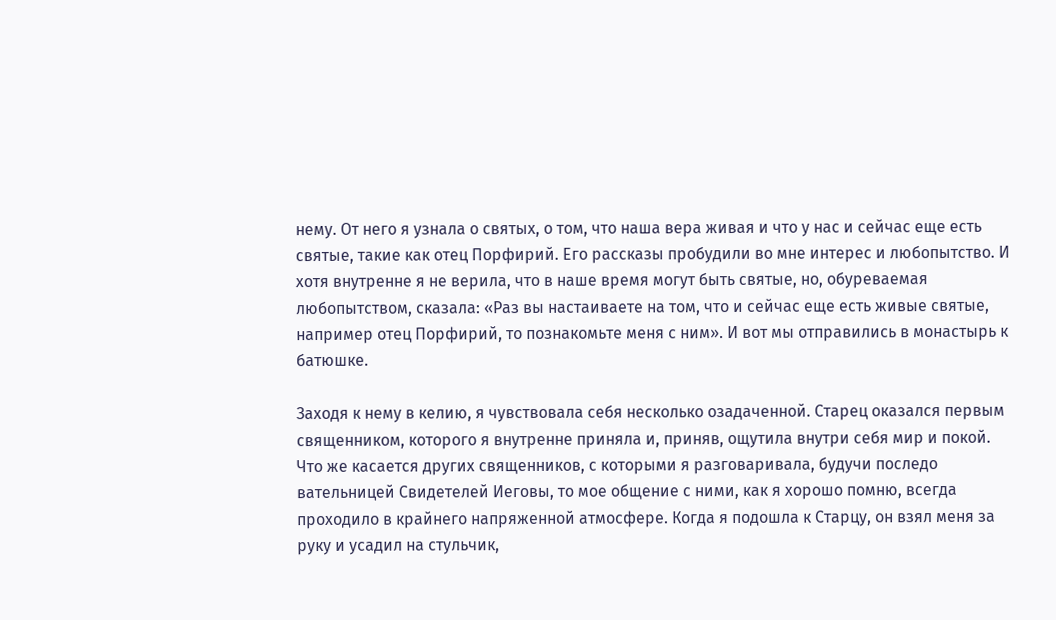нему. От него я узнала о святых, о том, что наша вера живая и что у нас и сейчас еще есть святые, такие как отец Порфирий. Его рассказы пробудили во мне интерес и любопытство. И хотя внутренне я не верила, что в наше время могут быть святые, но, обуреваемая любопытством, сказала: «Раз вы настаиваете на том, что и сейчас еще есть живые святые, например отец Порфирий, то познакомьте меня с ним». И вот мы отправились в монастырь к батюшке.

Заходя к нему в келию, я чувствовала себя несколько озадаченной. Старец оказался первым священником, которого я внутренне приняла и, приняв, ощутила внутри себя мир и покой. Что же касается других священников, с которыми я разговаривала, будучи последо вательницей Свидетелей Иеговы, то мое общение с ними, как я хорошо помню, всегда проходило в крайнего напряженной атмосфере. Когда я подошла к Старцу, он взял меня за руку и усадил на стульчик,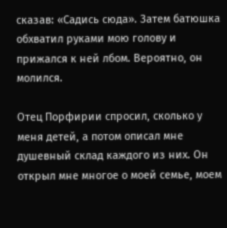сказав: «Садись сюда». Затем батюшка обхватил руками мою голову и прижался к ней лбом. Вероятно, он молился.

Отец Порфирии спросил, сколько у меня детей, а потом описал мне душевный склад каждого из них. Он открыл мне многое о моей семье, моем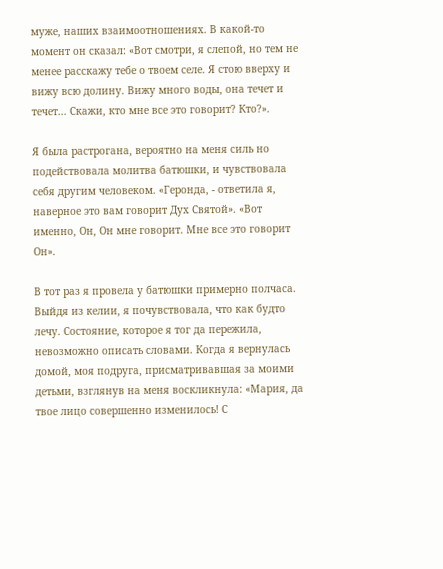муже, наших взаимоотношениях. В какой-то момент он сказал: «Вот смотри, я слепой, но тем не менее расскажу тебе о твоем селе. Я стою вверху и вижу всю долину. Вижу много воды, она течет и течет... Скажи, кто мне все это говорит? Кто?».

Я была растрогана, вероятно на меня силь но подействовала молитва батюшки, и чувствовала себя другим человеком. «Геронда, - ответила я, наверное это вам говорит Дух Святой». «Вот именно, Он, Он мне говорит. Мне все это говорит Он».

В тот раз я провела у батюшки примерно полчаса. Выйдя из келии, я почувствовала, что как будто лечу. Состояние, которое я тог да пережила, невозможно описать словами. Когда я вернулась домой, моя подруга, присматривавшая за моими детьми, взглянув на меня воскликнула: «Мария, да твое лицо совершенно изменилось! С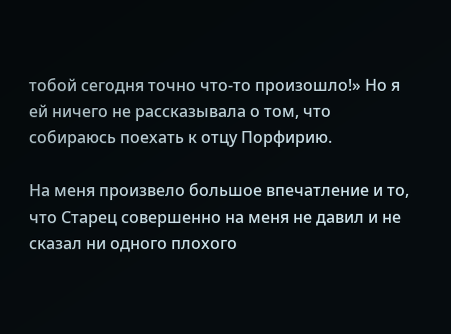тобой сегодня точно что-то произошло!» Но я ей ничего не рассказывала о том, что собираюсь поехать к отцу Порфирию.

На меня произвело большое впечатление и то, что Старец совершенно на меня не давил и не сказал ни одного плохого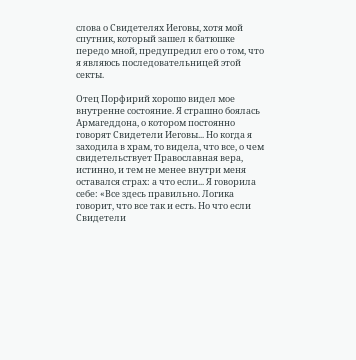слова о Свидетелях Иеговы, хотя мой спутник, который зашел к батюшке передо мной, предупредил его о том, что я являюсь последовательницей этой секты.

Отец Порфирий хорошо видел мое внутренне состояние. Я страшно боялась Армагеддона, о котором постоянно говорят Свидетели Иеговы... Но когда я заходила в храм, то видела, что все, о чем свидетельствует Православная вера, истинно, и тем не менее внутри меня оставался страх: а что если... Я говорила себе: «Все здесь правильно. Логика говорит, что все так и есть. Но что если Свидетели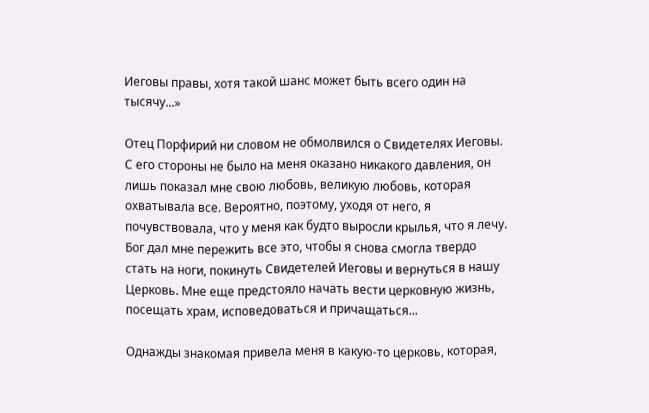Иеговы правы, хотя такой шанс может быть всего один на тысячу...»

Отец Порфирий ни словом не обмолвился о Свидетелях Иеговы. С его стороны не было на меня оказано никакого давления, он лишь показал мне свою любовь, великую любовь, которая охватывала все. Вероятно, поэтому, уходя от него, я почувствовала, что у меня как будто выросли крылья, что я лечу. Бог дал мне пережить все это, чтобы я снова смогла твердо стать на ноги, покинуть Свидетелей Иеговы и вернуться в нашу Церковь. Мне еще предстояло начать вести церковную жизнь, посещать храм, исповедоваться и причащаться...

Однажды знакомая привела меня в какую-то церковь, которая,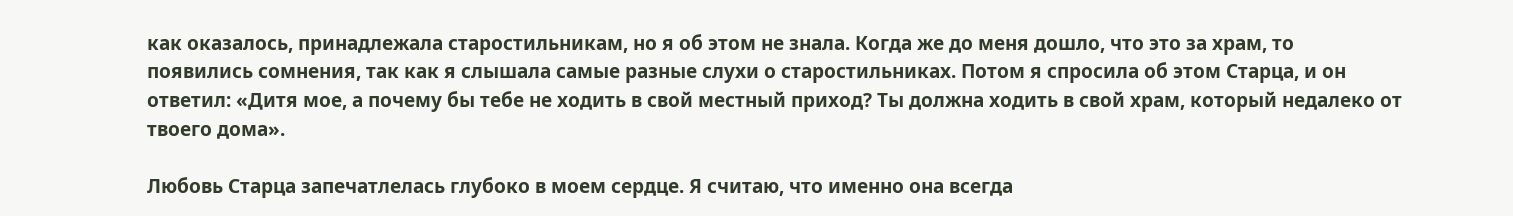как оказалось, принадлежала старостильникам, но я об этом не знала. Когда же до меня дошло, что это за храм, то появились сомнения, так как я слышала самые разные слухи о старостильниках. Потом я спросила об этом Старца, и он ответил: «Дитя мое, а почему бы тебе не ходить в свой местный приход? Ты должна ходить в свой храм, который недалеко от твоего дома».

Любовь Старца запечатлелась глубоко в моем сердце. Я считаю, что именно она всегда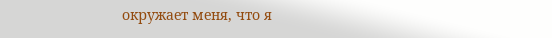окружает меня, что я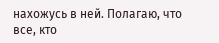нахожусь в ней. Полагаю, что все, кто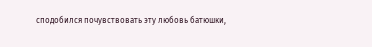сподобился почувствовать эту любовь батюшки,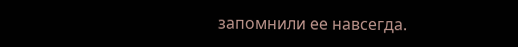запомнили ее навсегда.